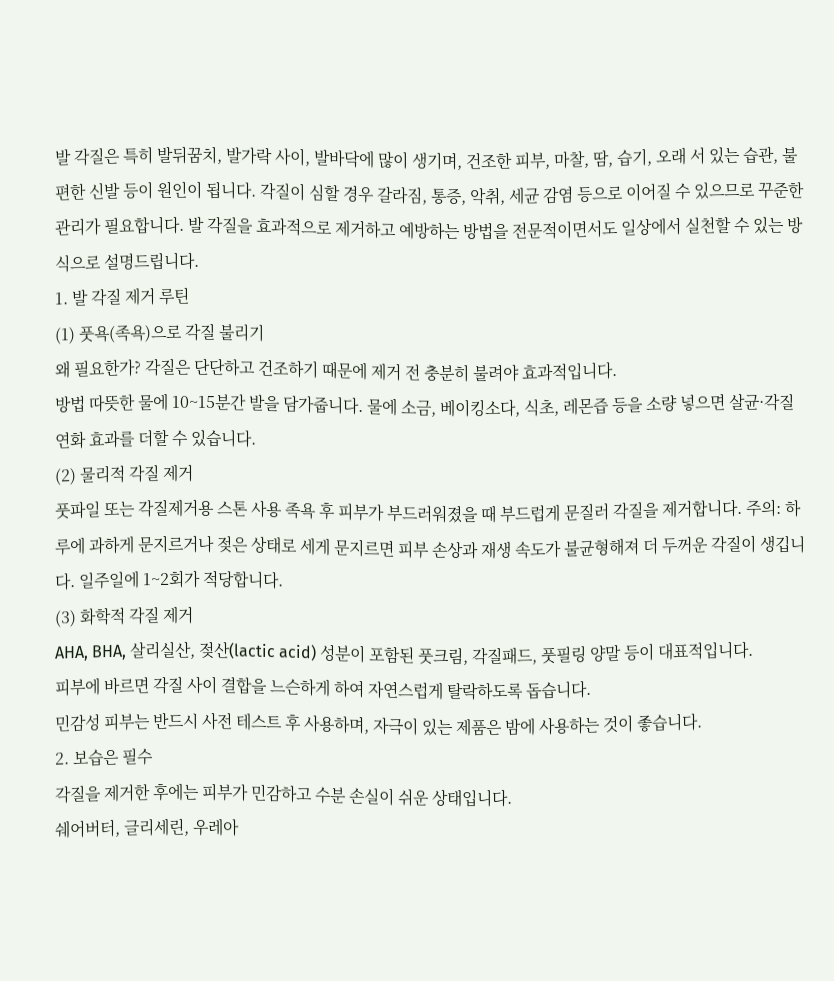발 각질은 특히 발뒤꿈치, 발가락 사이, 발바닥에 많이 생기며, 건조한 피부, 마찰, 땀, 습기, 오래 서 있는 습관, 불편한 신발 등이 원인이 됩니다. 각질이 심할 경우 갈라짐, 통증, 악취, 세균 감염 등으로 이어질 수 있으므로 꾸준한 관리가 필요합니다. 발 각질을 효과적으로 제거하고 예방하는 방법을 전문적이면서도 일상에서 실천할 수 있는 방식으로 설명드립니다.
1. 발 각질 제거 루틴
(1) 풋욕(족욕)으로 각질 불리기
왜 필요한가? 각질은 단단하고 건조하기 때문에 제거 전 충분히 불려야 효과적입니다.
방법 따뜻한 물에 10~15분간 발을 담가줍니다. 물에 소금, 베이킹소다, 식초, 레몬즙 등을 소량 넣으면 살균·각질 연화 효과를 더할 수 있습니다.
(2) 물리적 각질 제거
풋파일 또는 각질제거용 스톤 사용 족욕 후 피부가 부드러워졌을 때 부드럽게 문질러 각질을 제거합니다. 주의: 하루에 과하게 문지르거나 젖은 상태로 세게 문지르면 피부 손상과 재생 속도가 불균형해져 더 두꺼운 각질이 생깁니다. 일주일에 1~2회가 적당합니다.
(3) 화학적 각질 제거
AHA, BHA, 살리실산, 젖산(lactic acid) 성분이 포함된 풋크림, 각질패드, 풋필링 양말 등이 대표적입니다.
피부에 바르면 각질 사이 결합을 느슨하게 하여 자연스럽게 탈락하도록 돕습니다.
민감성 피부는 반드시 사전 테스트 후 사용하며, 자극이 있는 제품은 밤에 사용하는 것이 좋습니다.
2. 보습은 필수
각질을 제거한 후에는 피부가 민감하고 수분 손실이 쉬운 상태입니다.
쉐어버터, 글리세린, 우레아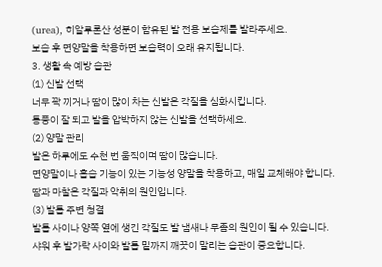(urea), 히알루론산 성분이 함유된 발 전용 보습제를 발라주세요.
보습 후 면양말을 착용하면 보습력이 오래 유지됩니다.
3. 생활 속 예방 습관
(1) 신발 선택
너무 꽉 끼거나 땀이 많이 차는 신발은 각질을 심화시킵니다.
통풍이 잘 되고 발을 압박하지 않는 신발을 선택하세요.
(2) 양말 관리
발은 하루에도 수천 번 움직이며 땀이 많습니다.
면양말이나 흡습 기능이 있는 기능성 양말을 착용하고, 매일 교체해야 합니다.
땀과 마찰은 각질과 악취의 원인입니다.
(3) 발톱 주변 청결
발톱 사이나 양쪽 옆에 생긴 각질도 발 냄새나 무좀의 원인이 될 수 있습니다.
샤워 후 발가락 사이와 발톱 밑까지 깨끗이 말리는 습관이 중요합니다.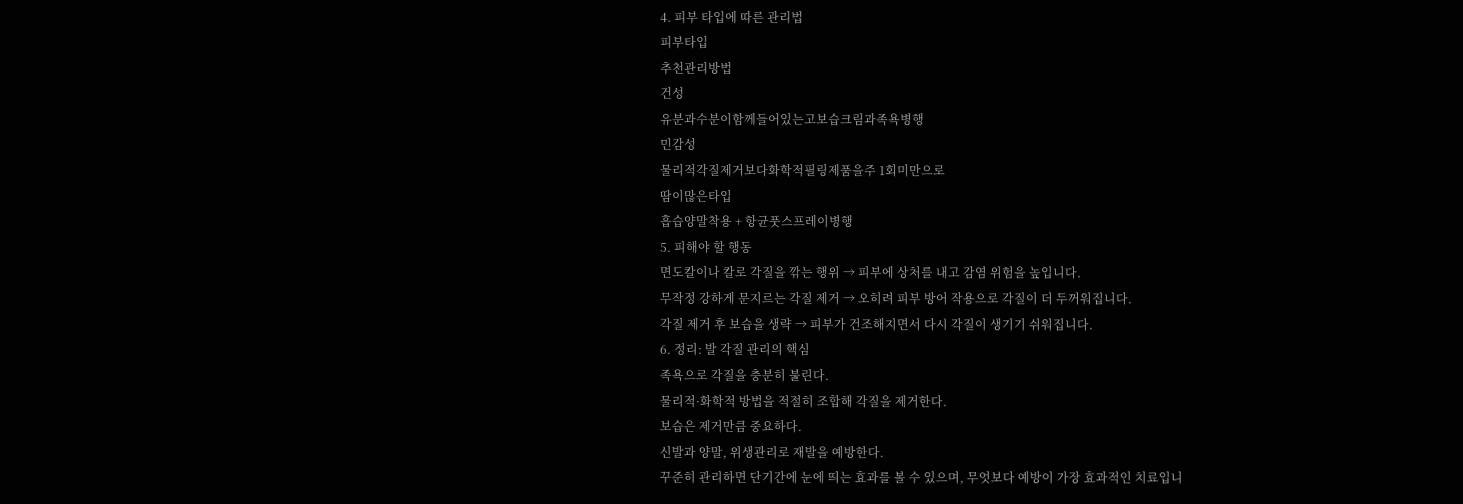4. 피부 타입에 따른 관리법
피부타입
추천관리방법
건성
유분과수분이함께들어있는고보습크림과족욕병행
민감성
물리적각질제거보다화학적필링제품을주 1회미만으로
땀이많은타입
흡습양말착용 + 항균풋스프레이병행
5. 피해야 할 행동
면도칼이나 칼로 각질을 깎는 행위 → 피부에 상처를 내고 감염 위험을 높입니다.
무작정 강하게 문지르는 각질 제거 → 오히려 피부 방어 작용으로 각질이 더 두꺼워집니다.
각질 제거 후 보습을 생략 → 피부가 건조해지면서 다시 각질이 생기기 쉬워집니다.
6. 정리: 발 각질 관리의 핵심
족욕으로 각질을 충분히 불린다.
물리적·화학적 방법을 적절히 조합해 각질을 제거한다.
보습은 제거만큼 중요하다.
신발과 양말, 위생관리로 재발을 예방한다.
꾸준히 관리하면 단기간에 눈에 띄는 효과를 볼 수 있으며, 무엇보다 예방이 가장 효과적인 치료입니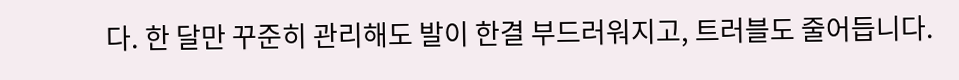다. 한 달만 꾸준히 관리해도 발이 한결 부드러워지고, 트러블도 줄어듭니다.